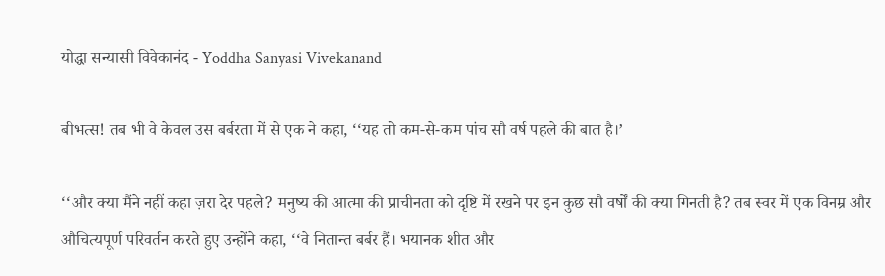योद्धा सन्यासी विवेकानंद - Yoddha Sanyasi Vivekanand

बीभत्स! तब भी वे केवल उस बर्बरता में से एक ने कहा, ‘‘यह तो कम-से-कम पांच सौ वर्ष पहले की बात है।’

‘‘और क्या मैंने नहीं कहा ज़रा देर पहले? मनुष्य की आत्मा की प्राचीनता को दृष्टि में रखने पर इन कुछ सौ वर्षों की क्या गिनती है? तब स्वर में एक विनम्र और औचित्यपूर्ण परिवर्तन करते हुए उन्होंने कहा, ‘‘वे नितान्त बर्बर हैं। भयानक शीत और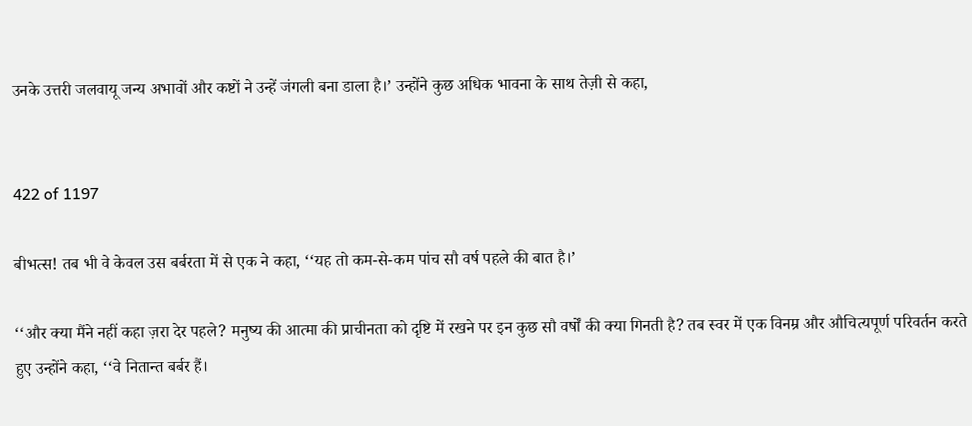उनके उत्तरी जलवायू जन्य अभावों और कष्टों ने उन्हें जंगली बना डाला है।’ उन्होंने कुछ अधिक भावना के साथ तेज़ी से कहा,


422 of 1197

बीभत्स! तब भी वे केवल उस बर्बरता में से एक ने कहा, ‘‘यह तो कम-से-कम पांच सौ वर्ष पहले की बात है।’

‘‘और क्या मैंने नहीं कहा ज़रा देर पहले? मनुष्य की आत्मा की प्राचीनता को दृष्टि में रखने पर इन कुछ सौ वर्षों की क्या गिनती है? तब स्वर में एक विनम्र और औचित्यपूर्ण परिवर्तन करते हुए उन्होंने कहा, ‘‘वे नितान्त बर्बर हैं।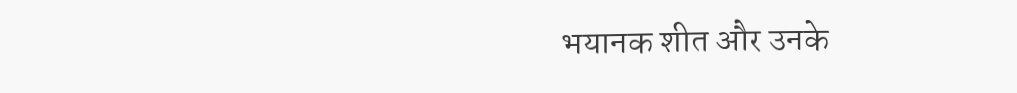भयानक शीत और उनके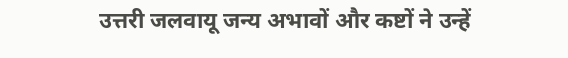उत्तरी जलवायू जन्य अभावों और कष्टों ने उन्हें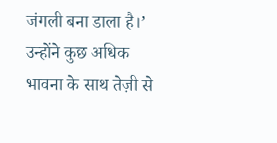जंगली बना डाला है।’ उन्होंने कुछ अधिक भावना के साथ तेज़ी से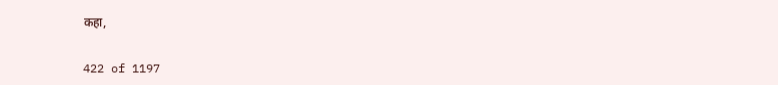कहा,


422 of 1197